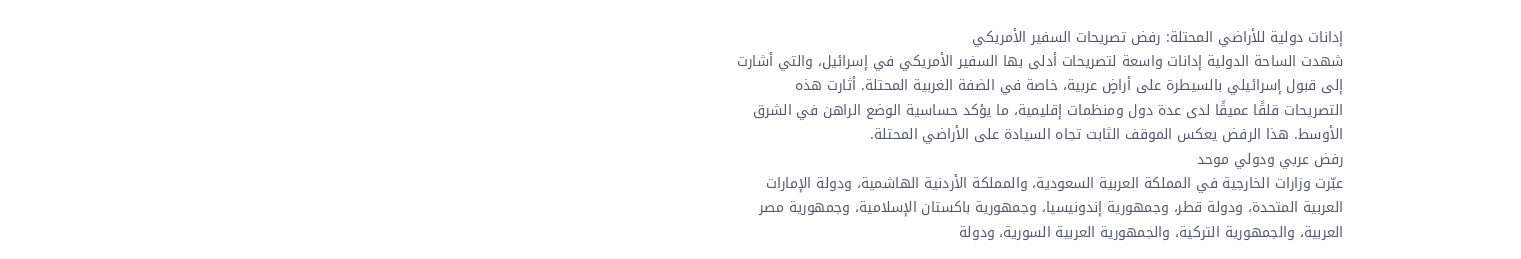إدانات دولية للأراضي المحتلة: رفض تصريحات السفير الأمريكي
شهدت الساحة الدولية إدانات واسعة لتصريحات أدلى بها السفير الأمريكي في إسرائيل، والتي أشارت إلى قبول إسرائيلي بالسيطرة على أراضٍ عربية، خاصة في الضفة الغربية المحتلة. أثارت هذه التصريحات قلقًا عميقًا لدى عدة دول ومنظمات إقليمية، ما يؤكد حساسية الوضع الراهن في الشرق الأوسط. هذا الرفض يعكس الموقف الثابت تجاه السيادة على الأراضي المحتلة.
رفض عربي ودولي موحد
عبّرت وزارات الخارجية في المملكة العربية السعودية، والمملكة الأردنية الهاشمية، ودولة الإمارات العربية المتحدة، ودولة قطر، وجمهورية إندونيسيا، وجمهورية باكستان الإسلامية، وجمهورية مصر العربية، والجمهورية التركية، والجمهورية العربية السورية، ودولة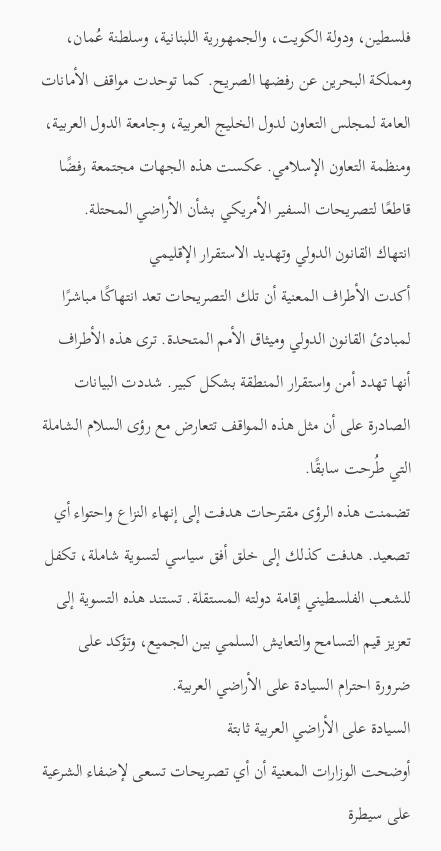فلسطين، ودولة الكويت، والجمهورية اللبنانية، وسلطنة عُمان، ومملكة البحرين عن رفضها الصريح. كما توحدت مواقف الأمانات العامة لمجلس التعاون لدول الخليج العربية، وجامعة الدول العربية، ومنظمة التعاون الإسلامي. عكست هذه الجهات مجتمعة رفضًا قاطعًا لتصريحات السفير الأمريكي بشأن الأراضي المحتلة.
انتهاك القانون الدولي وتهديد الاستقرار الإقليمي
أكدت الأطراف المعنية أن تلك التصريحات تعد انتهاكًا مباشرًا لمبادئ القانون الدولي وميثاق الأمم المتحدة. ترى هذه الأطراف أنها تهدد أمن واستقرار المنطقة بشكل كبير. شددت البيانات الصادرة على أن مثل هذه المواقف تتعارض مع رؤى السلام الشاملة التي طُرحت سابقًا.
تضمنت هذه الرؤى مقترحات هدفت إلى إنهاء النزاع واحتواء أي تصعيد. هدفت كذلك إلى خلق أفق سياسي لتسوية شاملة، تكفل للشعب الفلسطيني إقامة دولته المستقلة. تستند هذه التسوية إلى تعزيز قيم التسامح والتعايش السلمي بين الجميع، وتؤكد على ضرورة احترام السيادة على الأراضي العربية.
السيادة على الأراضي العربية ثابتة
أوضحت الوزارات المعنية أن أي تصريحات تسعى لإضفاء الشرعية على سيطرة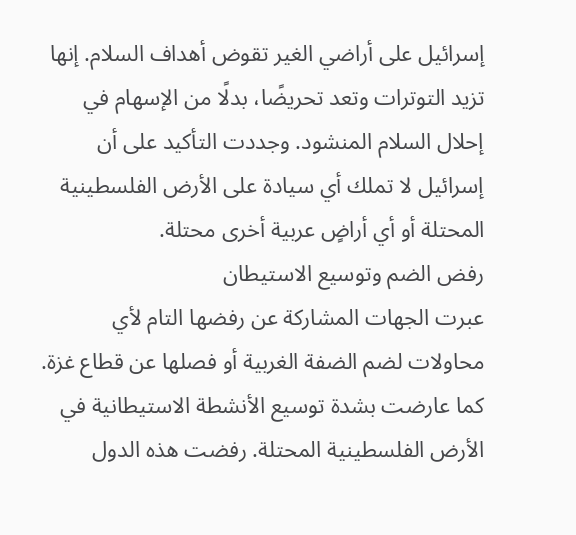إسرائيل على أراضي الغير تقوض أهداف السلام. إنها تزيد التوترات وتعد تحريضًا، بدلًا من الإسهام في إحلال السلام المنشود. وجددت التأكيد على أن إسرائيل لا تملك أي سيادة على الأرض الفلسطينية المحتلة أو أي أراضٍ عربية أخرى محتلة.
رفض الضم وتوسيع الاستيطان
عبرت الجهات المشاركة عن رفضها التام لأي محاولات لضم الضفة الغربية أو فصلها عن قطاع غزة. كما عارضت بشدة توسيع الأنشطة الاستيطانية في الأرض الفلسطينية المحتلة. رفضت هذه الدول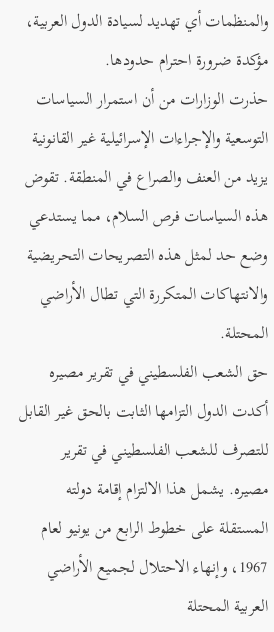والمنظمات أي تهديد لسيادة الدول العربية، مؤكدة ضرورة احترام حدودها.
حذرت الوزارات من أن استمرار السياسات التوسعية والإجراءات الإسرائيلية غير القانونية يزيد من العنف والصراع في المنطقة. تقوض هذه السياسات فرص السلام، مما يستدعي وضع حد لمثل هذه التصريحات التحريضية والانتهاكات المتكررة التي تطال الأراضي المحتلة.
حق الشعب الفلسطيني في تقرير مصيره
أكدت الدول التزامها الثابت بالحق غير القابل للتصرف للشعب الفلسطيني في تقرير مصيره. يشمل هذا الالتزام إقامة دولته المستقلة على خطوط الرابع من يونيو لعام 1967، وإنهاء الاحتلال لجميع الأراضي العربية المحتلة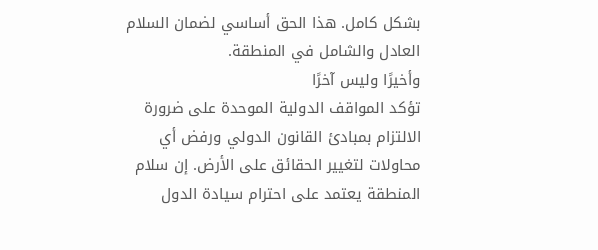بشكل كامل. هذا الحق أساسي لضمان السلام العادل والشامل في المنطقة.
وأخيرًا وليس آخرًا
تؤكد المواقف الدولية الموحدة على ضرورة الالتزام بمبادئ القانون الدولي ورفض أي محاولات لتغيير الحقائق على الأرض. إن سلام المنطقة يعتمد على احترام سيادة الدول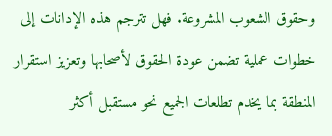وحقوق الشعوب المشروعة. فهل تترجم هذه الإدانات إلى خطوات عملية تضمن عودة الحقوق لأصحابها وتعزيز استقرار المنطقة بما يخدم تطلعات الجميع نحو مستقبل أكثر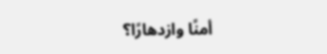أمنًا وازدهارًا؟